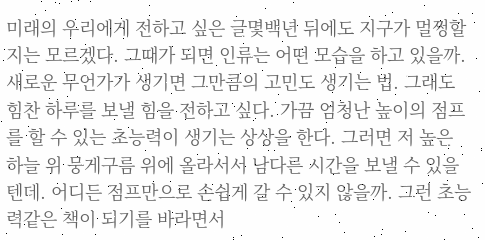미래의 우리에게 전하고 싶은 글몇백년 뒤에도 지구가 멀쩡할 지는 모르겠다. 그때가 되면 인류는 어떤 모습을 하고 있을까. 새로운 무언가가 생기면 그만큼의 고민도 생기는 법. 그래도 힘찬 하루를 보낼 힘을 전하고 싶다. 가끔 엄청난 높이의 점프를 할 수 있는 초능력이 생기는 상상을 한다. 그러면 저 높은 하늘 위 뭉게구름 위에 올라서서 남다른 시간을 보낼 수 있을텐데. 어디든 점프만으로 손쉽게 갈 수 있지 않을까. 그런 초능력같은 책이 되기를 바라면서